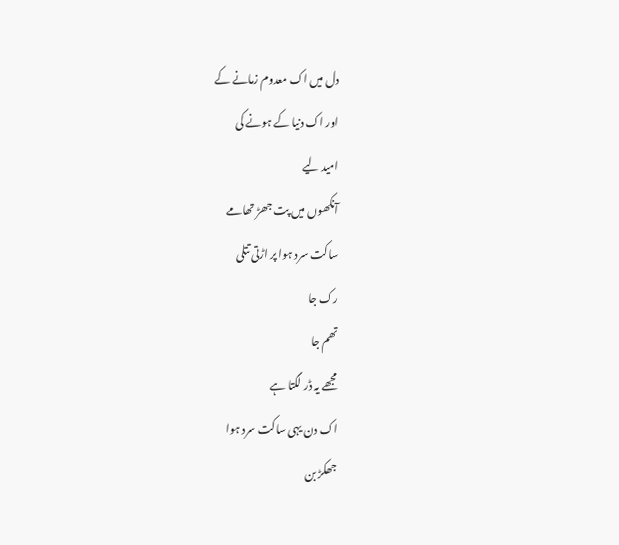دل میں اک معدوم زمانے کے
اور اک دنیا کے ہونے کی
امید لیے
آنکھوں میں پت جھڑ تھامے
ساکت سرد ہوا پر اڑتی تتلی
رک جا
تھم جا
مجھے یہ ڈر لگتا ہے
اک دن یہی ساکت سرد ہوا
جھکڑ بن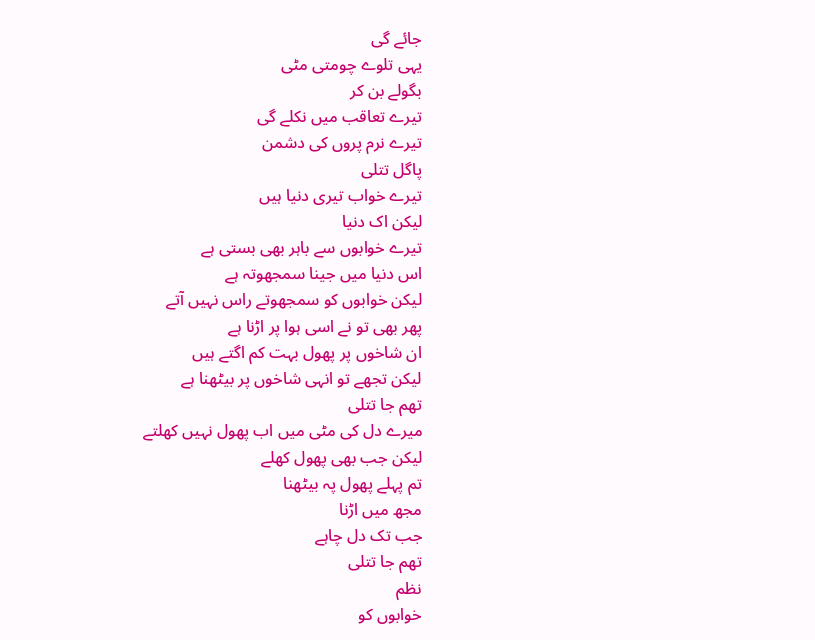جائے گی
یہی تلوے چومتی مٹی
بگولے بن کر
تیرے تعاقب میں نکلے گی
تیرے نرم پروں کی دشمن
پاگل تتلی
تیرے خواب تیری دنیا ہیں
لیکن اک دنیا
تیرے خوابوں سے باہر بھی بستی ہے
اس دنیا میں جینا سمجھوتہ ہے
لیکن خوابوں کو سمجھوتے راس نہیں آتے
پھر بھی تو نے اسی ہوا پر اڑنا ہے
ان شاخوں پر پھول بہت کم اگتے ہیں
لیکن تجھے تو انہی شاخوں پر بیٹھنا ہے
تھم جا تتلی
میرے دل کی مٹی میں اب پھول نہیں کھلتے
لیکن جب بھی پھول کھلے
تم پہلے پھول پہ بیٹھنا
مجھ میں اڑنا
جب تک دل چاہے
تھم جا تتلی
نظم
خوابوں کو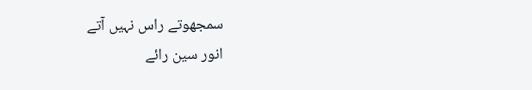سمجھوتے راس نہیں آتے
انور سین رائے